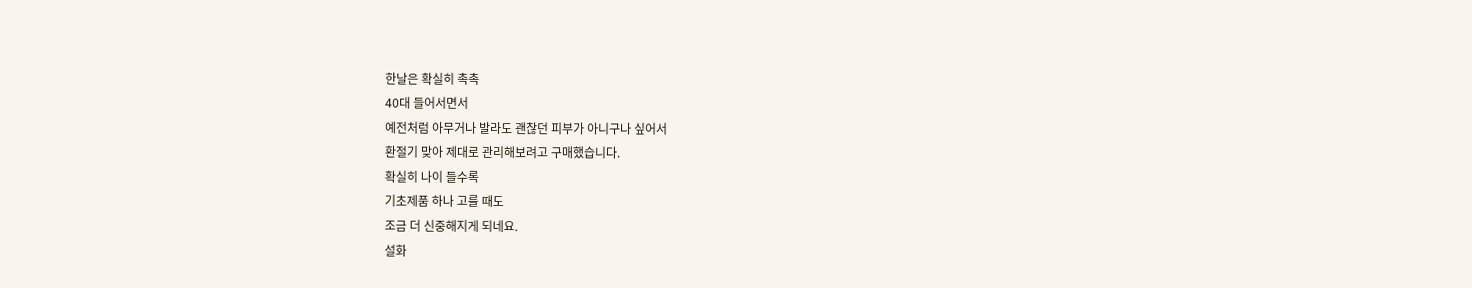한날은 확실히 촉촉
40대 들어서면서
예전처럼 아무거나 발라도 괜찮던 피부가 아니구나 싶어서
환절기 맞아 제대로 관리해보려고 구매했습니다.
확실히 나이 들수록
기초제품 하나 고를 때도
조금 더 신중해지게 되네요.
설화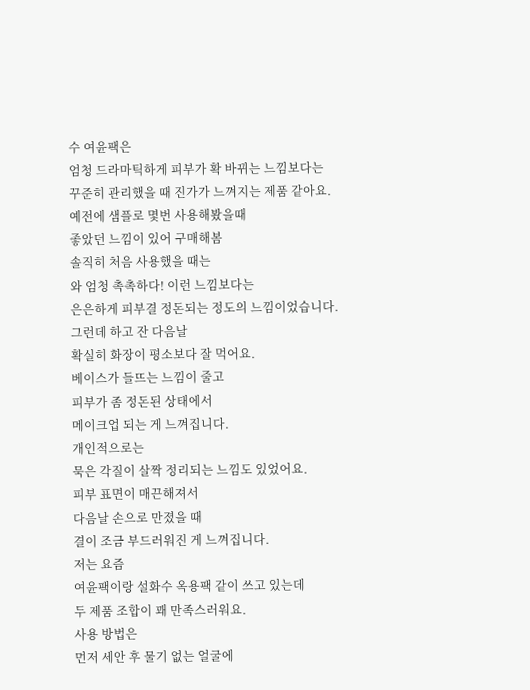수 여윤팩은
엄청 드라마틱하게 피부가 확 바뀌는 느낌보다는
꾸준히 관리했을 때 진가가 느껴지는 제품 같아요.
예전에 샘플로 몇번 사용해봤을때
좋았던 느낌이 있어 구매해봄
솔직히 처음 사용했을 때는
와 엄청 촉촉하다! 이런 느낌보다는
은은하게 피부결 정돈되는 정도의 느낌이었습니다.
그런데 하고 잔 다음날
확실히 화장이 평소보다 잘 먹어요.
베이스가 들뜨는 느낌이 줄고
피부가 좀 정돈된 상태에서
메이크업 되는 게 느껴집니다.
개인적으로는
묵은 각질이 살짝 정리되는 느낌도 있었어요.
피부 표면이 매끈해져서
다음날 손으로 만졌을 때
결이 조금 부드러워진 게 느껴집니다.
저는 요즘
여윤팩이랑 설화수 옥용팩 같이 쓰고 있는데
두 제품 조합이 꽤 만족스러워요.
사용 방법은
먼저 세안 후 물기 없는 얼굴에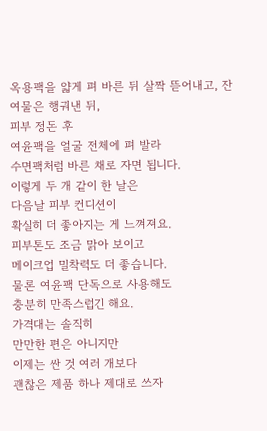옥용팩을 얇게 펴 바른 뒤 살짝 뜯어내고, 잔여물은 행궈낸 뒤,
피부 정돈 후
여윤팩을 얼굴 전체에 펴 발라
수면팩처럼 바른 채로 자면 됩니다.
이렇게 두 개 같이 한 날은
다음날 피부 컨디션이
확실히 더 좋아지는 게 느껴져요.
피부톤도 조금 맑아 보이고
메이크업 밀착력도 더 좋습니다.
물론 여윤팩 단독으로 사용해도
충분히 만족스럽긴 해요.
가격대는 솔직히
만만한 편은 아니지만
이제는 싼 것 여러 개보다
괜찮은 제품 하나 제대로 쓰자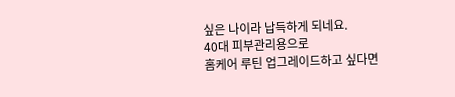싶은 나이라 납득하게 되네요.
40대 피부관리용으로
홈케어 루틴 업그레이드하고 싶다면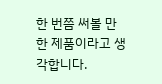한 번쯤 써볼 만한 제품이라고 생각합니다.